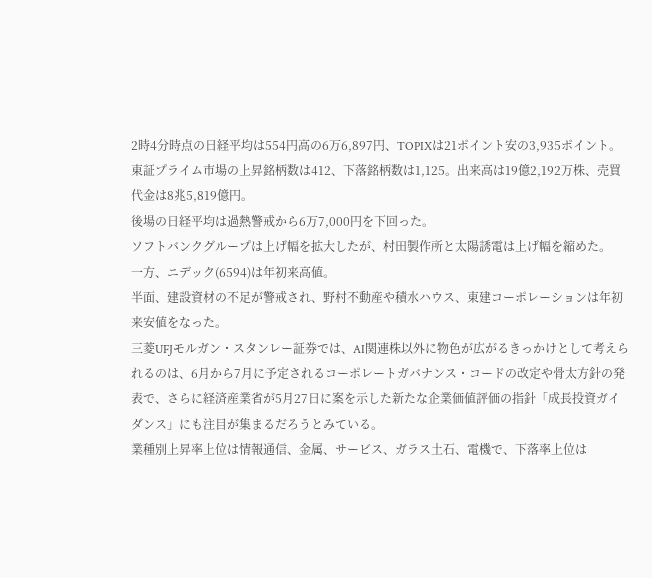2時4分時点の日経平均は554円高の6万6,897円、TOPIXは21ポイント安の3,935ポイント。東証プライム市場の上昇銘柄数は412、下落銘柄数は1,125。出来高は19億2,192万株、売買代金は8兆5,819億円。
後場の日経平均は過熱警戒から6万7,000円を下回った。
ソフトバンクグループは上げ幅を拡大したが、村田製作所と太陽誘電は上げ幅を縮めた。
一方、ニデック(6594)は年初来高値。
半面、建設資材の不足が警戒され、野村不動産や積水ハウス、東建コーポレーションは年初来安値をなった。
三菱UFJモルガン・スタンレー証券では、AI関連株以外に物色が広がるきっかけとして考えられるのは、6月から7月に予定されるコーポレートガバナンス・コードの改定や骨太方針の発表で、さらに経済産業省が5月27日に案を示した新たな企業価値評価の指針「成長投資ガイダンス」にも注目が集まるだろうとみている。
業種別上昇率上位は情報通信、金属、サービス、ガラス土石、電機で、下落率上位は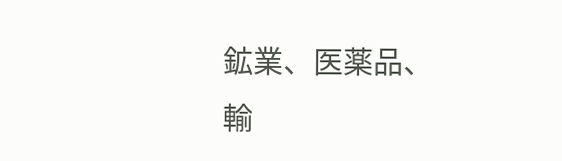鉱業、医薬品、輸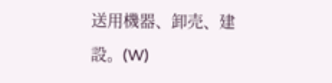送用機器、卸売、建設。(W)